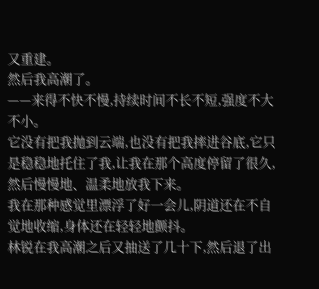又重建。
然后我高潮了。
——来得不快不慢,持续时间不长不短,强度不大不小。
它没有把我抛到云端,也没有把我摔进谷底,它只是稳稳地托住了我,让我在那个高度停留了很久,然后慢慢地、温柔地放我下来。
我在那种感觉里漂浮了好一会儿,阴道还在不自觉地收缩,身体还在轻轻地颤抖。
林锐在我高潮之后又抽送了几十下,然后退了出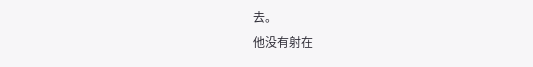去。
他没有射在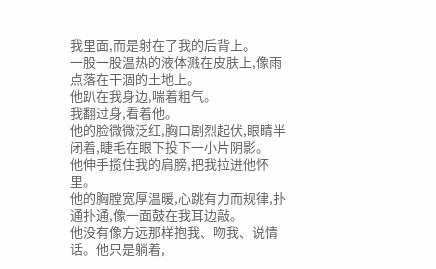我里面,而是射在了我的后背上。
一股一股温热的液体溅在皮肤上,像雨点落在干涸的土地上。
他趴在我身边,喘着粗气。
我翻过身,看着他。
他的脸微微泛红,胸口剧烈起伏,眼睛半闭着,睫毛在眼下投下一小片阴影。
他伸手揽住我的肩膀,把我拉进他怀里。
他的胸膛宽厚温暖,心跳有力而规律,扑通扑通,像一面鼓在我耳边敲。
他没有像方远那样抱我、吻我、说情话。他只是躺着,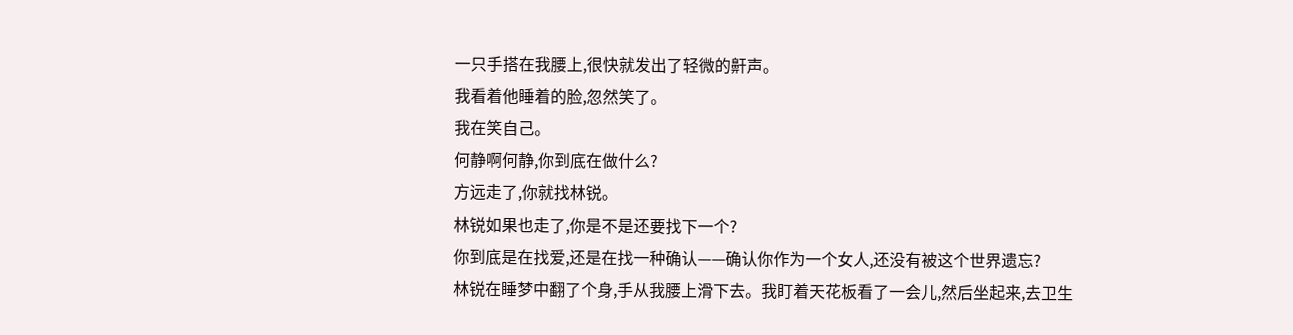一只手搭在我腰上,很快就发出了轻微的鼾声。
我看着他睡着的脸,忽然笑了。
我在笑自己。
何静啊何静,你到底在做什么?
方远走了,你就找林锐。
林锐如果也走了,你是不是还要找下一个?
你到底是在找爱,还是在找一种确认——确认你作为一个女人,还没有被这个世界遗忘?
林锐在睡梦中翻了个身,手从我腰上滑下去。我盯着天花板看了一会儿,然后坐起来,去卫生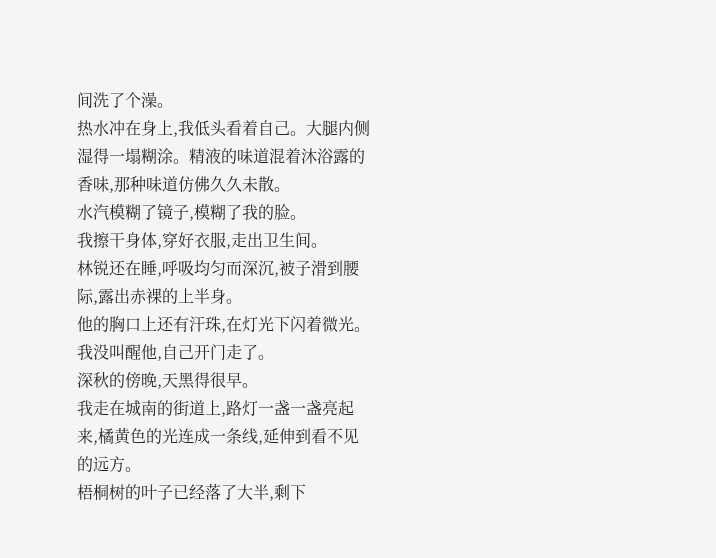间洗了个澡。
热水冲在身上,我低头看着自己。大腿内侧湿得一塌糊涂。精液的味道混着沐浴露的香味,那种味道仿佛久久未散。
水汽模糊了镜子,模糊了我的脸。
我擦干身体,穿好衣服,走出卫生间。
林锐还在睡,呼吸均匀而深沉,被子滑到腰际,露出赤裸的上半身。
他的胸口上还有汗珠,在灯光下闪着微光。
我没叫醒他,自己开门走了。
深秋的傍晚,天黑得很早。
我走在城南的街道上,路灯一盏一盏亮起来,橘黄色的光连成一条线,延伸到看不见的远方。
梧桐树的叶子已经落了大半,剩下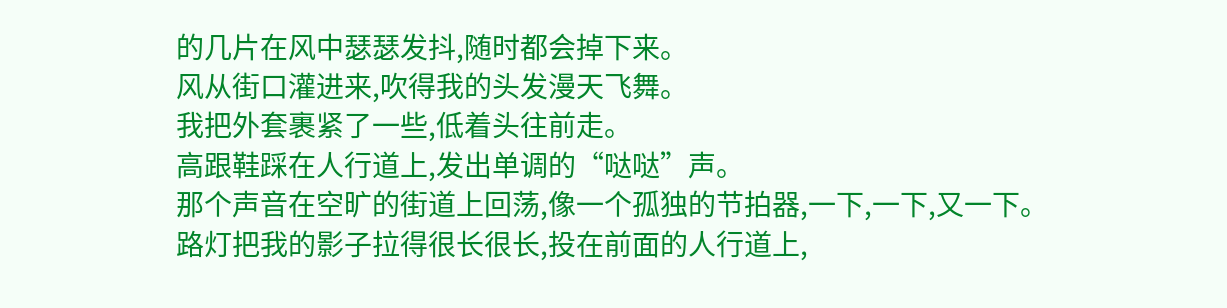的几片在风中瑟瑟发抖,随时都会掉下来。
风从街口灌进来,吹得我的头发漫天飞舞。
我把外套裹紧了一些,低着头往前走。
高跟鞋踩在人行道上,发出单调的“哒哒”声。
那个声音在空旷的街道上回荡,像一个孤独的节拍器,一下,一下,又一下。
路灯把我的影子拉得很长很长,投在前面的人行道上,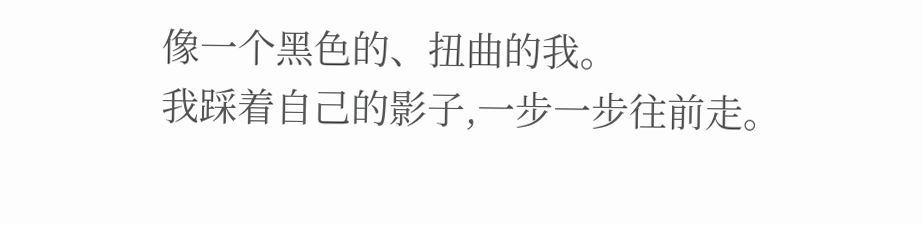像一个黑色的、扭曲的我。
我踩着自己的影子,一步一步往前走。